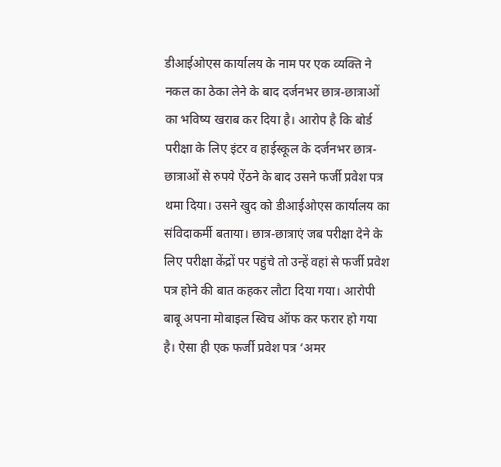डीआईओएस कार्यालय के नाम पर एक व्यक्ति ने नकल का ठेका लेने के बाद दर्जनभर छात्र-छात्राओं का भविष्य खराब कर दिया है। आरोप है कि बोर्ड परीक्षा के लिए इंटर व हाईस्कूल के दर्जनभर छात्र-छात्राओं से रुपये ऐंठने के बाद उसने फर्जी प्रवेश पत्र थमा दिया। उसने खुद को डीआईओएस कार्यालय का संविदाकर्मी बताया। छात्र-छात्राएं जब परीक्षा देने के लिए परीक्षा केंद्रों पर पहुंचे तो उन्हें वहां से फर्जी प्रवेश पत्र होने की बात कहकर लौटा दिया गया। आरोपी बाबू अपना मोबाइल स्विच ऑफ कर फरार हो गया है। ऐसा ही एक फर्जी प्रवेश पत्र ‘अमर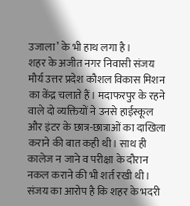उजाला’ के भी हाथ लगा है।
शहर के अजीत नगर निवासी संजय मौर्य उत्तर प्रदेश कौशल विकास मिशन का केंद्र चलाते हैं। मदाफरपुर के रहने वाले दो व्यक्तियों ने उनसे हाईस्कूल और इंटर के छात्र-छात्राओं का दाखिला कराने की बात कही थी। साथ ही कालेज न जाने व परीक्षा के दौरान नकल कराने की भी शर्त रखी थी। संजय का आरोप है कि शहर के भदरी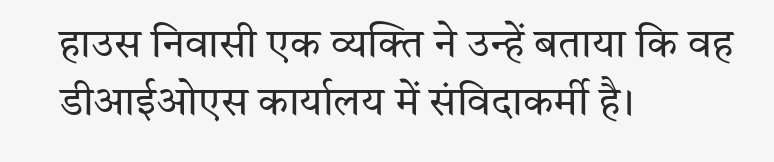हाउस निवासी एक व्यक्ति ने उन्हें बताया कि वह डीआईओएस कार्यालय में संविदाकर्मी है।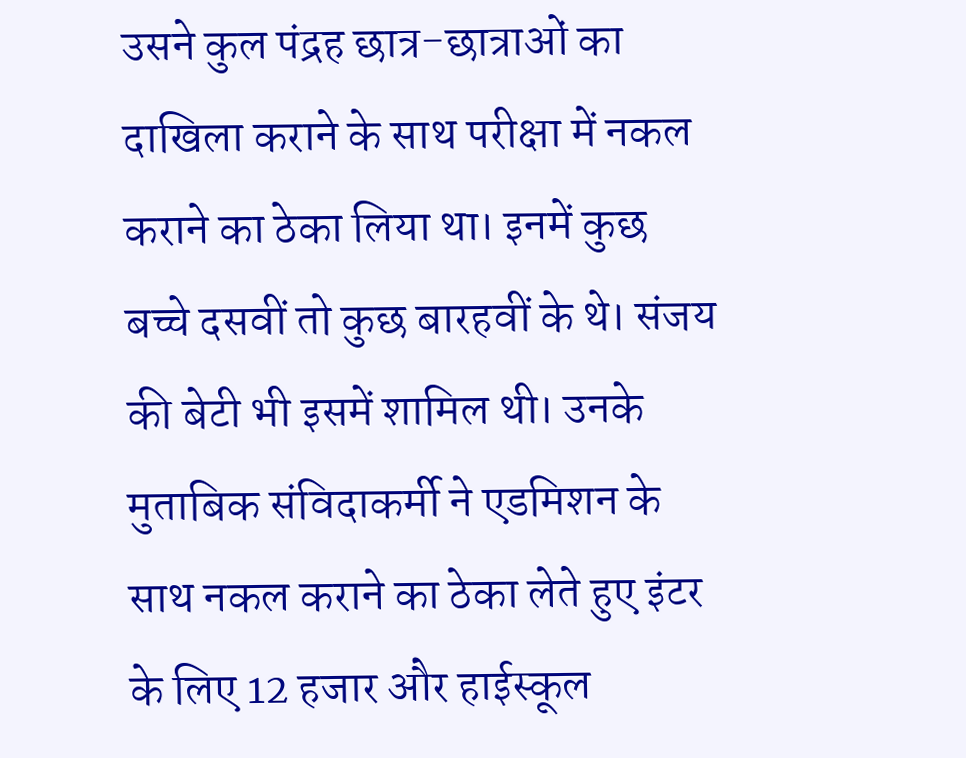उसने कुल पंद्रह छात्र-छात्राओं का दाखिला कराने के साथ परीक्षा में नकल कराने का ठेका लिया था। इनमें कुछ बच्चे दसवीं तो कुछ बारहवीं के थे। संजय की बेटी भी इसमें शामिल थी। उनके मुताबिक संविदाकर्मी ने एडमिशन के साथ नकल कराने का ठेका लेते हुए इंटर के लिए 12 हजार और हाईस्कूल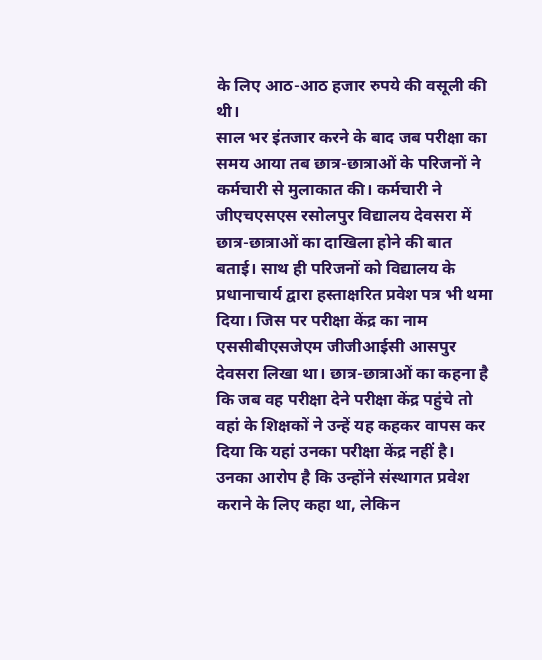के लिए आठ-आठ हजार रुपये की वसूली की थी।
साल भर इंतजार करने के बाद जब परीक्षा का समय आया तब छात्र-छात्राओं के परिजनों ने कर्मचारी से मुलाकात की। कर्मचारी ने जीएचएसएस रसोलपुर विद्यालय देवसरा में छात्र-छात्राओं का दाखिला होने की बात बताई। साथ ही परिजनों को विद्यालय के प्रधानाचार्य द्वारा हस्ताक्षरित प्रवेश पत्र भी थमा दिया। जिस पर परीक्षा केंद्र का नाम एससीबीएसजेएम जीजीआईसी आसपुर देवसरा लिखा था। छात्र-छात्राओं का कहना है कि जब वह परीक्षा देने परीक्षा केंद्र पहुंचे तो वहां के शिक्षकों ने उन्हें यह कहकर वापस कर दिया कि यहां उनका परीक्षा केंद्र नहीं है। उनका आरोप है कि उन्होंने संस्थागत प्रवेश कराने के लिए कहा था, लेकिन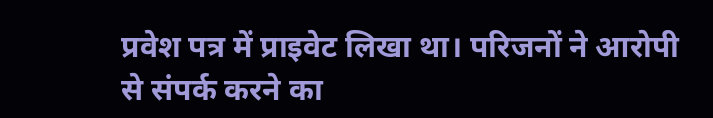प्रवेश पत्र में प्राइवेट लिखा था। परिजनों ने आरोपी से संपर्क करने का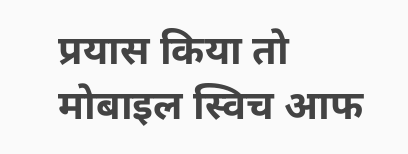प्रयास किया तो मोबाइल स्विच आफ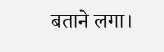बताने लगा।